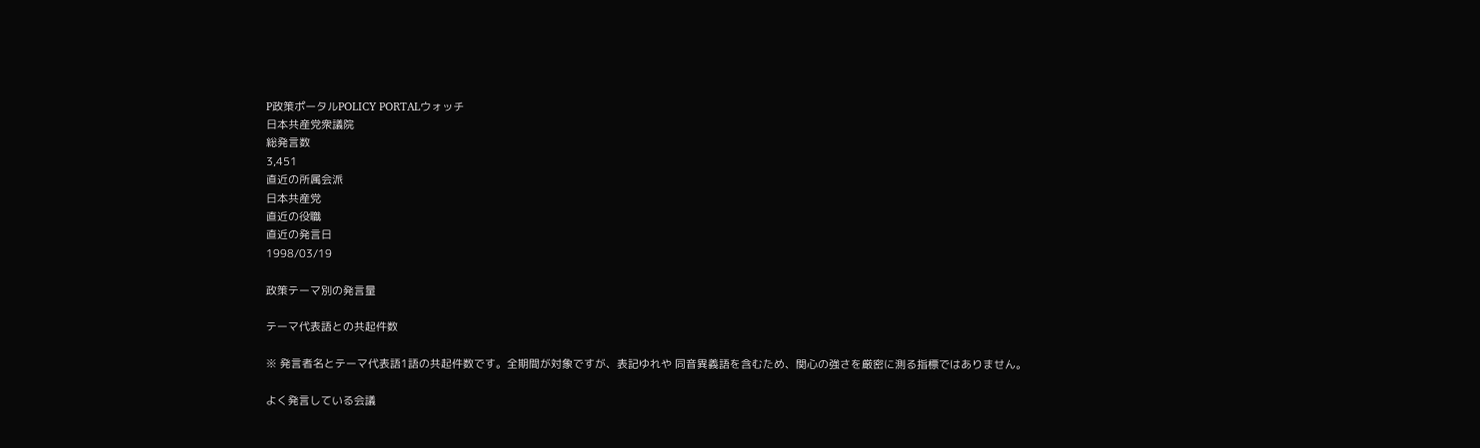P政策ポータルPOLICY PORTALウォッチ
日本共産党衆議院
総発言数
3,451
直近の所属会派
日本共産党
直近の役職
直近の発言日
1998/03/19

政策テーマ別の発言量

テーマ代表語との共起件数

※ 発言者名とテーマ代表語1語の共起件数です。全期間が対象ですが、表記ゆれや 同音異義語を含むため、関心の強さを厳密に測る指標ではありません。

よく発言している会議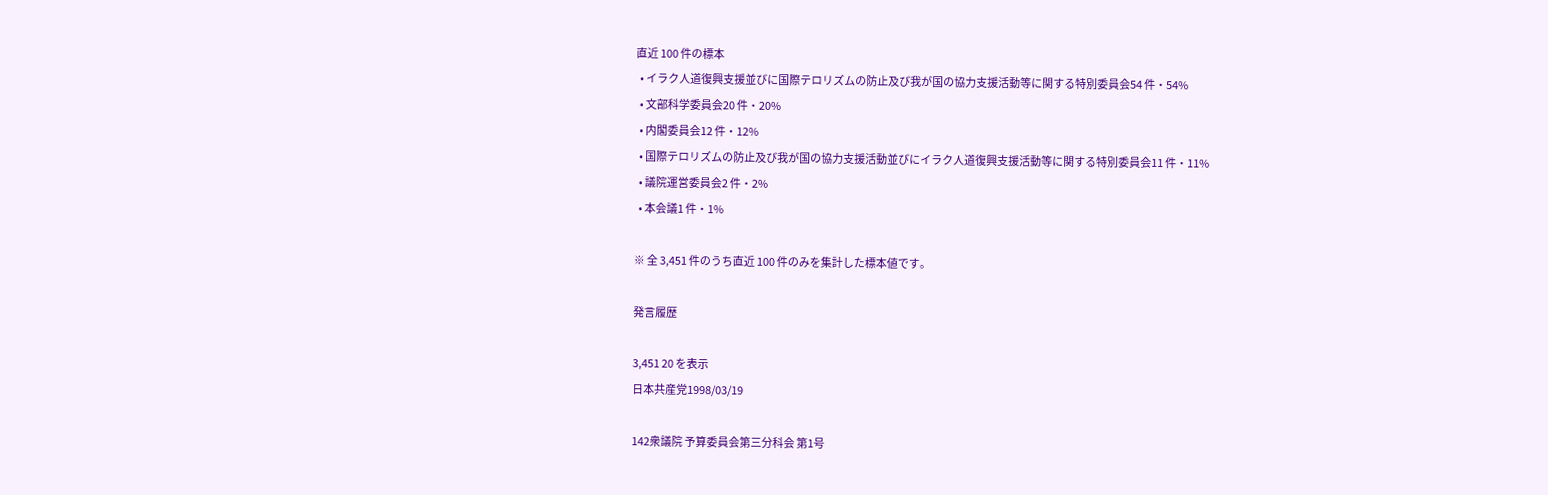直近 100 件の標本
  • イラク人道復興支援並びに国際テロリズムの防止及び我が国の協力支援活動等に関する特別委員会54 件・54%
  • 文部科学委員会20 件・20%
  • 内閣委員会12 件・12%
  • 国際テロリズムの防止及び我が国の協力支援活動並びにイラク人道復興支援活動等に関する特別委員会11 件・11%
  • 議院運営委員会2 件・2%
  • 本会議1 件・1%

※ 全 3,451 件のうち直近 100 件のみを集計した標本値です。

発言履歴

3,451 20 を表示
日本共産党1998/03/19

142衆議院 予算委員会第三分科会 第1号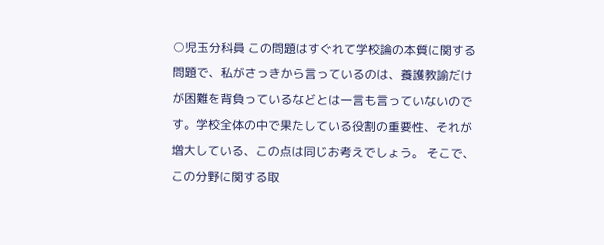○児玉分科員 この問題はすぐれて学校論の本質に関する問題で、私がさっきから言っているのは、養護教諭だけが困難を背負っているなどとは一言も言っていないのです。学校全体の中で果たしている役割の重要性、それが増大している、この点は同じお考えでしょう。 そこで、この分野に関する取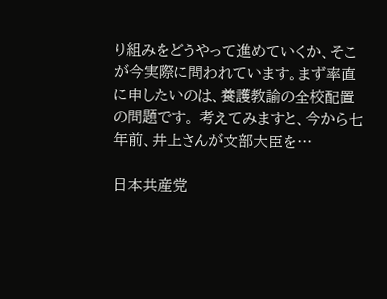り組みをどうやって進めていくか、そこが今実際に問われています。まず率直に申したいのは、養護教諭の全校配置の問題です。 考えてみますと、今から七年前、井上さんが文部大臣を…

日本共産党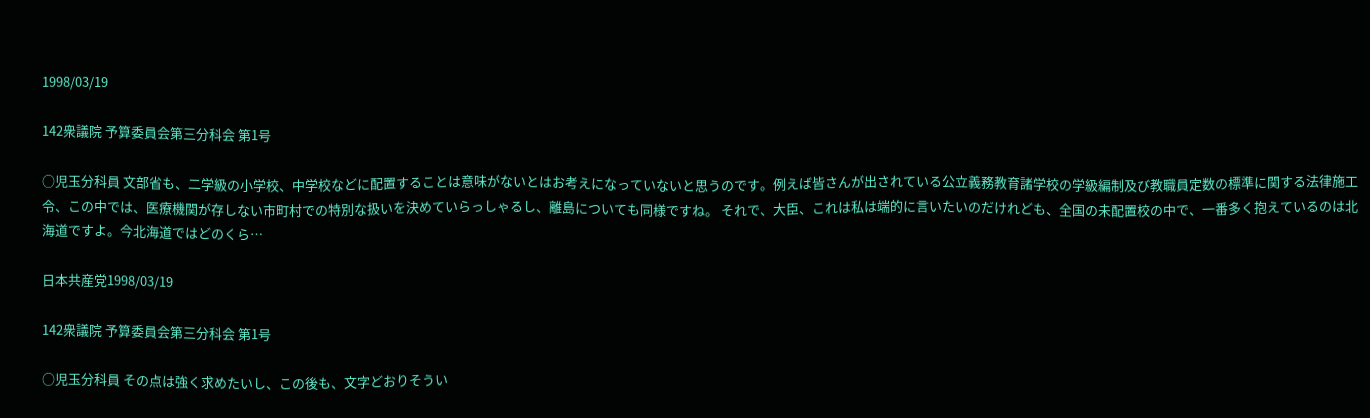1998/03/19

142衆議院 予算委員会第三分科会 第1号

○児玉分科員 文部省も、二学級の小学校、中学校などに配置することは意味がないとはお考えになっていないと思うのです。例えば皆さんが出されている公立義務教育諸学校の学級編制及び教職員定数の標準に関する法律施工令、この中では、医療機関が存しない市町村での特別な扱いを決めていらっしゃるし、離島についても同様ですね。 それで、大臣、これは私は端的に言いたいのだけれども、全国の未配置校の中で、一番多く抱えているのは北海道ですよ。今北海道ではどのくら…

日本共産党1998/03/19

142衆議院 予算委員会第三分科会 第1号

○児玉分科員 その点は強く求めたいし、この後も、文字どおりそうい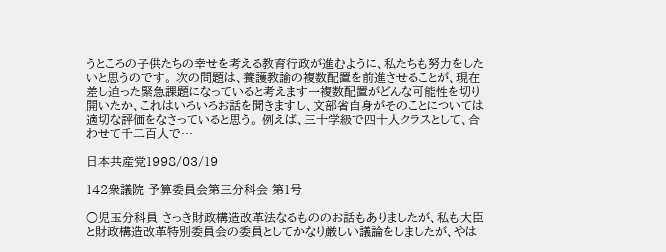うところの子供たちの幸せを考える教育行政が進むように、私たちも努力をしたいと思うのです。 次の問題は、養護教諭の複数配置を前進させることが、現在差し迫った緊急課題になっていると考えます一複数配置がどんな可能性を切り開いたか、これはいろいろお話を聞きますし、文部省自身がそのことについては適切な評価をなさっていると思う。 例えば、三十学級で四十人クラスとして、合わせて千二百人で…

日本共産党1998/03/19

142衆議院 予算委員会第三分科会 第1号

○児玉分科員 さっき財政構造改革法なるもののお話もありましたが、私も大臣と財政構造改革特別委員会の委員としてかなり厳しい議論をしましたが、やは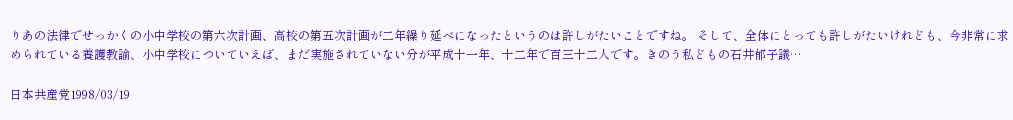りあの法律でせっかくの小中学校の第六次計画、高校の第五次計画が二年繰り延べになったというのは許しがたいことですね。 そして、全体にとっても許しがたいけれども、今非常に求められている養護教諭、小中学校についていえば、まだ実施されていない分が平成十一年、十二年で百三十二人です。きのう私どもの石井郁子議…

日本共産党1998/03/19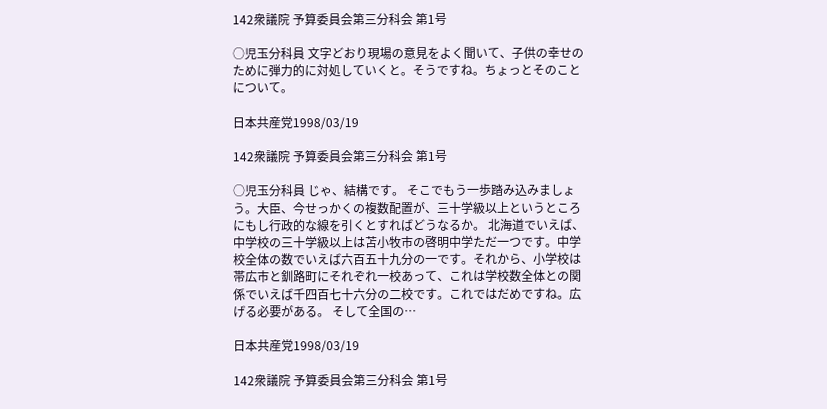142衆議院 予算委員会第三分科会 第1号

○児玉分科員 文字どおり現場の意見をよく聞いて、子供の幸せのために弾力的に対処していくと。そうですね。ちょっとそのことについて。

日本共産党1998/03/19

142衆議院 予算委員会第三分科会 第1号

○児玉分科員 じゃ、結構です。 そこでもう一歩踏み込みましょう。大臣、今せっかくの複数配置が、三十学級以上というところにもし行政的な線を引くとすればどうなるか。 北海道でいえば、中学校の三十学級以上は苫小牧市の啓明中学ただ一つです。中学校全体の数でいえば六百五十九分の一です。それから、小学校は帯広市と釧路町にそれぞれ一校あって、これは学校数全体との関係でいえば千四百七十六分の二校です。これではだめですね。広げる必要がある。 そして全国の…

日本共産党1998/03/19

142衆議院 予算委員会第三分科会 第1号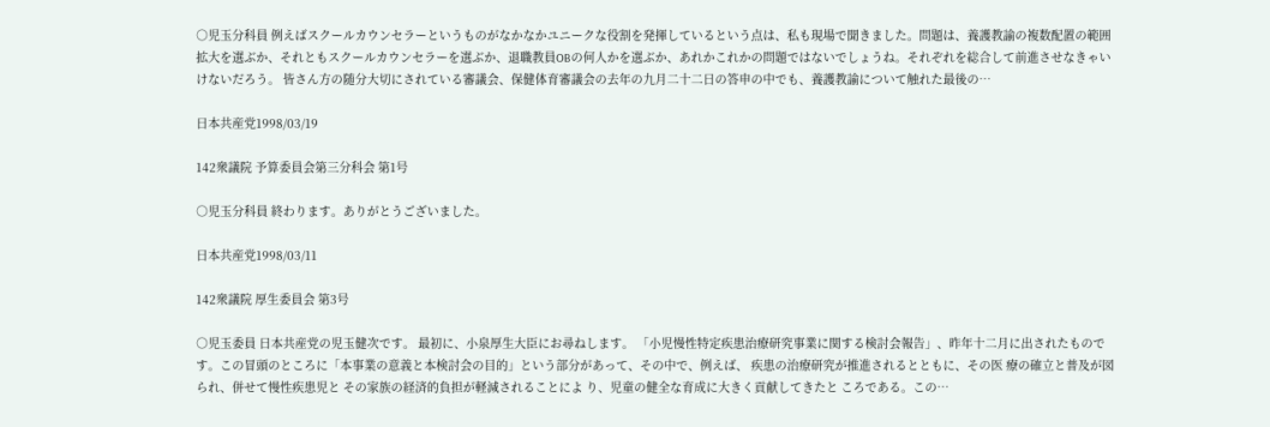○児玉分科員 例えばスクールカウンセラーというものがなかなかユニークな役割を発揮しているという点は、私も現場で聞きました。問題は、養護教諭の複数配置の範囲拡大を選ぶか、それともスクールカウンセラーを選ぶか、退職教員OBの何人かを選ぶか、あれかこれかの問題ではないでしょうね。それぞれを総合して前進させなきゃいけないだろう。 皆さん方の随分大切にされている審議会、保健体育審議会の去年の九月二十二日の答申の中でも、養護教諭について触れた最後の…

日本共産党1998/03/19

142衆議院 予算委員会第三分科会 第1号

○児玉分科員 終わります。ありがとうございました。

日本共産党1998/03/11

142衆議院 厚生委員会 第3号

○児玉委員 日本共産党の児玉健次です。 最初に、小泉厚生大臣にお尋ねします。 「小児慢性特定疾患治療研究事業に関する検討会報告」、昨年十二月に出されたものです。この冒頭のところに「本事業の意義と本検討会の目的」という部分があって、その中で、例えば、 疾患の治療研究が推進されるとともに、その医 療の確立と普及が図られ、併せて慢性疾患児と その家族の経済的負担が軽減されることによ り、児童の健全な育成に大きく貢献してきたと ころである。この…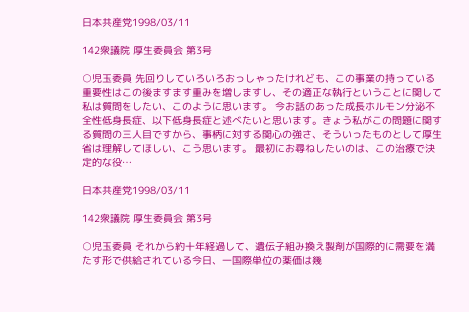日本共産党1998/03/11

142衆議院 厚生委員会 第3号

○児玉委員 先回りしていろいろおっしゃったけれども、この事業の持っている重要性はこの後ますます重みを増しますし、その適正な執行ということに関して私は質問をしたい、このように思います。 今お話のあった成長ホルモン分泌不全性低身長症、以下低身長症と述べたいと思います。きょう私がこの問題に関する質問の三人目ですから、事柄に対する関心の強さ、そういったものとして厚生省は理解してほしい、こう思います。 最初にお尋ねしたいのは、この治療で決定的な役…

日本共産党1998/03/11

142衆議院 厚生委員会 第3号

○児玉委員 それから約十年経過して、遺伝子組み換え製剤が国際的に需要を満たす形で供給されている今日、一国際単位の薬価は幾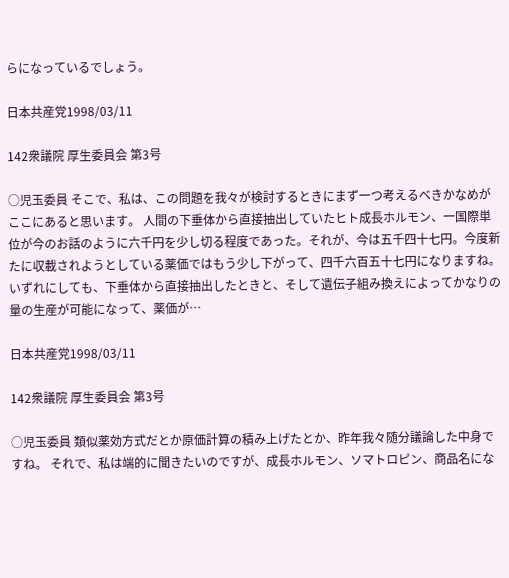らになっているでしょう。

日本共産党1998/03/11

142衆議院 厚生委員会 第3号

○児玉委員 そこで、私は、この問題を我々が検討するときにまず一つ考えるべきかなめがここにあると思います。 人間の下垂体から直接抽出していたヒト成長ホルモン、一国際単位が今のお話のように六千円を少し切る程度であった。それが、今は五千四十七円。今度新たに収載されようとしている薬価ではもう少し下がって、四千六百五十七円になりますね。いずれにしても、下垂体から直接抽出したときと、そして遺伝子組み換えによってかなりの量の生産が可能になって、薬価が…

日本共産党1998/03/11

142衆議院 厚生委員会 第3号

○児玉委員 類似薬効方式だとか原価計算の積み上げたとか、昨年我々随分議論した中身ですね。 それで、私は端的に聞きたいのですが、成長ホルモン、ソマトロピン、商品名にな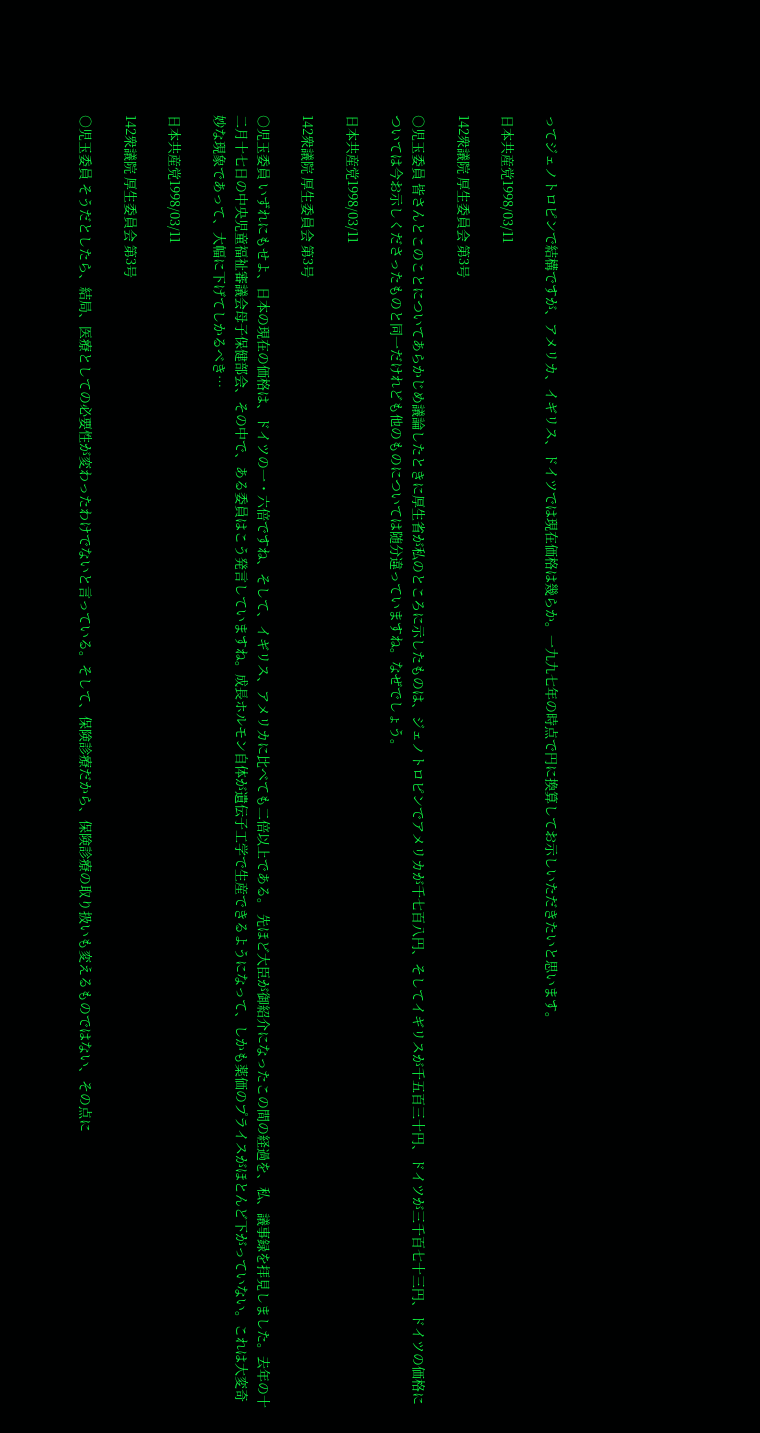ってジェノトロピンで結構ですが、アメリカ、イギリス、ドイツでは現在価格は幾らか。一九九七年の時点で円に換算してお示しいただきたいと思います。

日本共産党1998/03/11

142衆議院 厚生委員会 第3号

○児玉委員 皆さんとこのことについてあらかじめ議論したときに厚生省が私のところに示したものは、ジェノトロピンでアメリカが千七百八円、そしてイギリスが千五百三十円、ドイツが三千百七十三円、ドイツの価格については今お示しくださったものと同一だけれども他のものについては随分違っていますね。なぜでしょう。

日本共産党1998/03/11

142衆議院 厚生委員会 第3号

○児玉委員 いずれにもせよ、日本の現在の価格は、ドイツの一・六倍ですね、そして、イギリス、アメリカに比べても二倍以上である。 先ほど大臣が御紹介になったこの間の経過を、私、議事録を拝見しました。去年の十二月十七日の中央児童福祉審議会母子保健部会、その中で、ある委員はこう発言していますね。成長ホルモン自体が遺伝子工学で生産できるようになって、しかも薬価のプライスがほとんど下がっていない。これは大変奇妙な現象であって、大幅に下げてしかるべき…

日本共産党1998/03/11

142衆議院 厚生委員会 第3号

○児玉委員 そうだとしたら、結局、医療としての必要性が変わったわけでないと言っている。そして、保険診療だから、保険診療の取り扱いも変えるものではない、その点に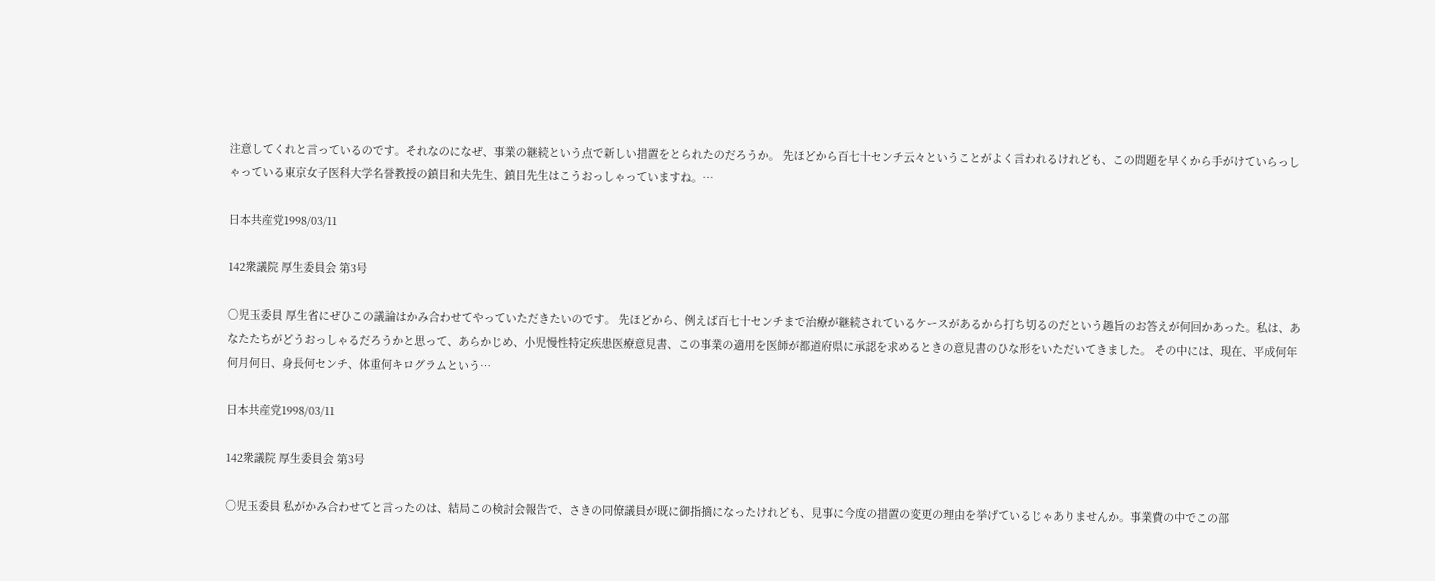注意してくれと言っているのです。それなのになぜ、事業の継続という点で新しい措置をとられたのだろうか。 先ほどから百七十センチ云々ということがよく言われるけれども、この問題を早くから手がけていらっしゃっている東京女子医科大学名誉教授の鎮目和夫先生、鎮目先生はこうおっしゃっていますね。…

日本共産党1998/03/11

142衆議院 厚生委員会 第3号

○児玉委員 厚生省にぜひこの議論はかみ合わせてやっていただきたいのです。 先ほどから、例えば百七十センチまで治療が継続されているケースがあるから打ち切るのだという趣旨のお答えが何回かあった。私は、あなたたちがどうおっしゃるだろうかと思って、あらかじめ、小児慢性特定疾患医療意見書、この事業の適用を医師が都道府県に承認を求めるときの意見書のひな形をいただいてきました。 その中には、現在、平成何年何月何日、身長何センチ、体重何キログラムという…

日本共産党1998/03/11

142衆議院 厚生委員会 第3号

○児玉委員 私がかみ合わせてと言ったのは、結局この検討会報告で、さきの同僚議員が既に御指摘になったけれども、見事に今度の措置の変更の理由を挙げているじゃありませんか。事業費の中でこの部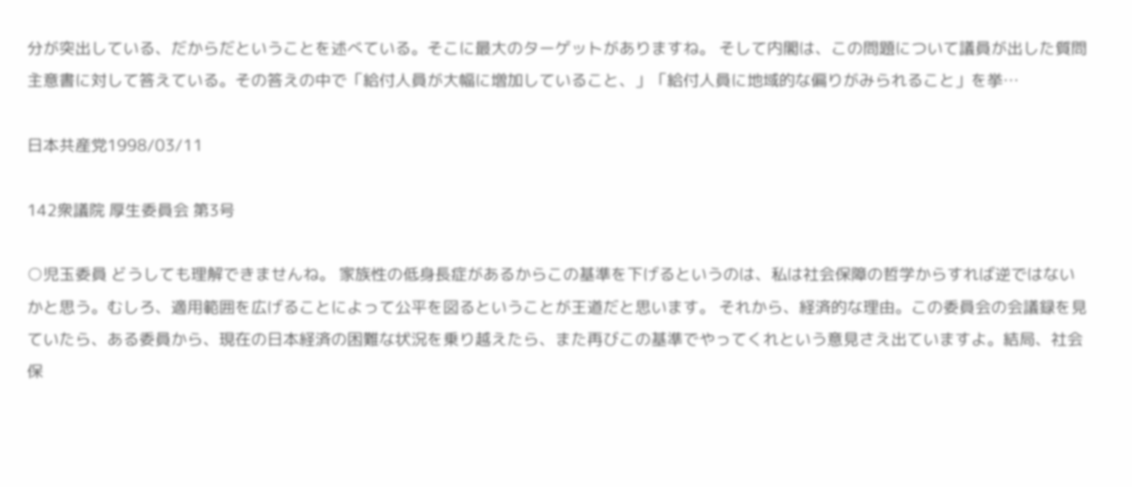分が突出している、だからだということを述べている。そこに最大のターゲットがありますね。 そして内閣は、この問題について議員が出した質問主意書に対して答えている。その答えの中で「給付人員が大幅に増加していること、」「給付人員に地域的な偏りがみられること」を挙…

日本共産党1998/03/11

142衆議院 厚生委員会 第3号

○児玉委員 どうしても理解できませんね。 家族性の低身長症があるからこの基準を下げるというのは、私は社会保障の哲学からすれば逆ではないかと思う。むしろ、適用範囲を広げることによって公平を図るということが王道だと思います。 それから、経済的な理由。この委員会の会議録を見ていたら、ある委員から、現在の日本経済の困難な状況を乗り越えたら、また再びこの基準でやってくれという意見さえ出ていますよ。結局、社会保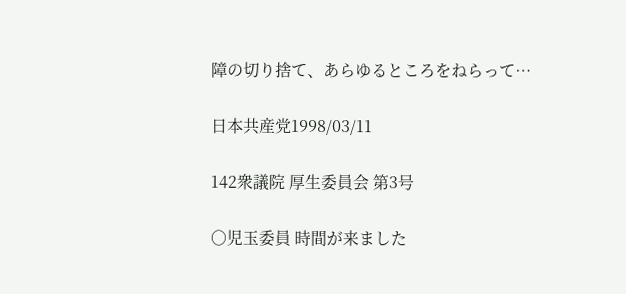障の切り捨て、あらゆるところをねらって…

日本共産党1998/03/11

142衆議院 厚生委員会 第3号

○児玉委員 時間が来ました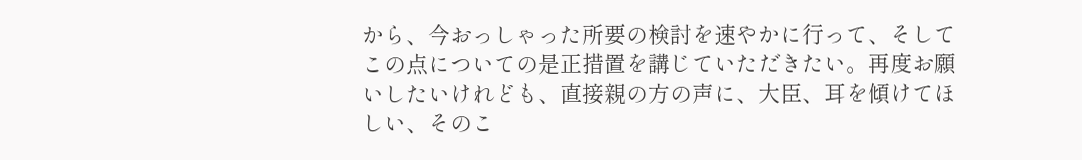から、今おっしゃった所要の検討を速やかに行って、そしてこの点についての是正措置を講じていただきたい。再度お願いしたいけれども、直接親の方の声に、大臣、耳を傾けてほしい、そのこ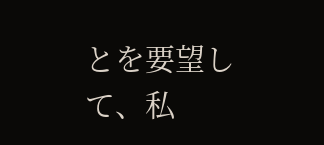とを要望して、私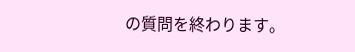の質問を終わります。